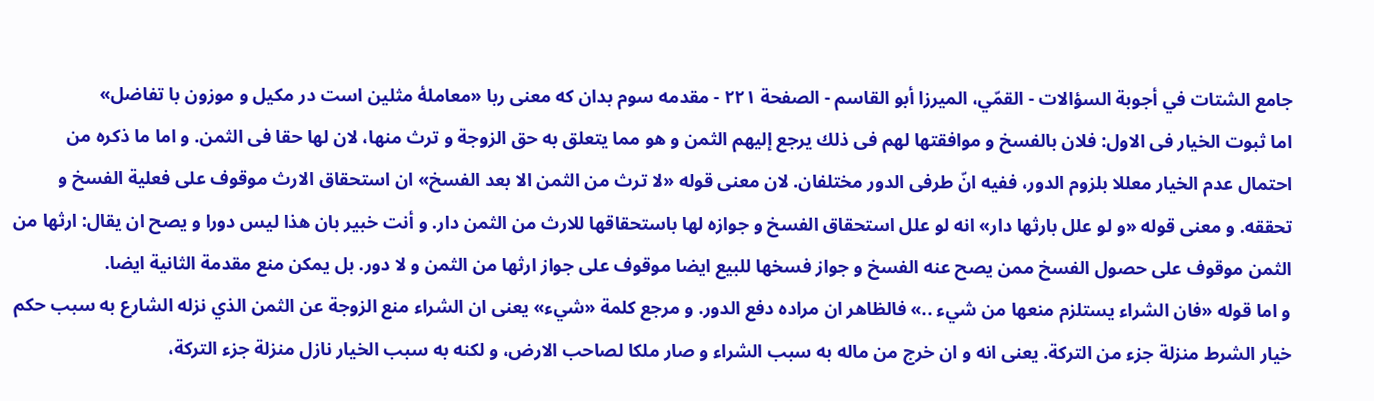جامع الشتات في أجوبة السؤالات - القمّي، الميرزا أبو القاسم - الصفحة ٢٢١ - مقدمه سوم بدان كه معنى ربا «معاملۀ مثلين است در مكيل و موزون با تفاضل»
اما ثبوت الخيار فى الاول: فلان بالفسخ و موافقتها لهم فى ذلك يرجع إليهم الثمن و هو مما يتعلق به حق الزوجة و ترث منها، لان لها حقا فى الثمن. و اما ما ذكره من احتمال عدم الخيار معللا بلزوم الدور، ففيه انّ طرفى الدور مختلفان. لان معنى قوله «لا ترث من الثمن الا بعد الفسخ» ان استحقاق الارث موقوف على فعلية الفسخ و تحققه. و معنى قوله «و لو علل بارثها دار» انه لو علل استحقاق الفسخ و جوازه لها باستحقاقها للارث من الثمن دار. و أنت خبير بان هذا ليس دورا و يصح ان يقال: ارثها من الثمن موقوف على حصول الفسخ ممن يصح عنه الفسخ و جواز فسخها للبيع ايضا موقوف على جواز ارثها من الثمن و لا دور. بل يمكن منع مقدمة الثانية ايضا.
و اما قوله «فان الشراء يستلزم منعها من شيء ..» فالظاهر ان مراده دفع الدور. و مرجع كلمة «شيء» يعنى ان الشراء منع الزوجة عن الثمن الذي نزله الشارع به سبب حكم خيار الشرط منزلة جزء من التركة. يعنى انه و ان خرج من ماله به سبب الشراء و صار ملكا لصاحب الارض، و لكنه به سبب الخيار نازل منزلة جزء التركة،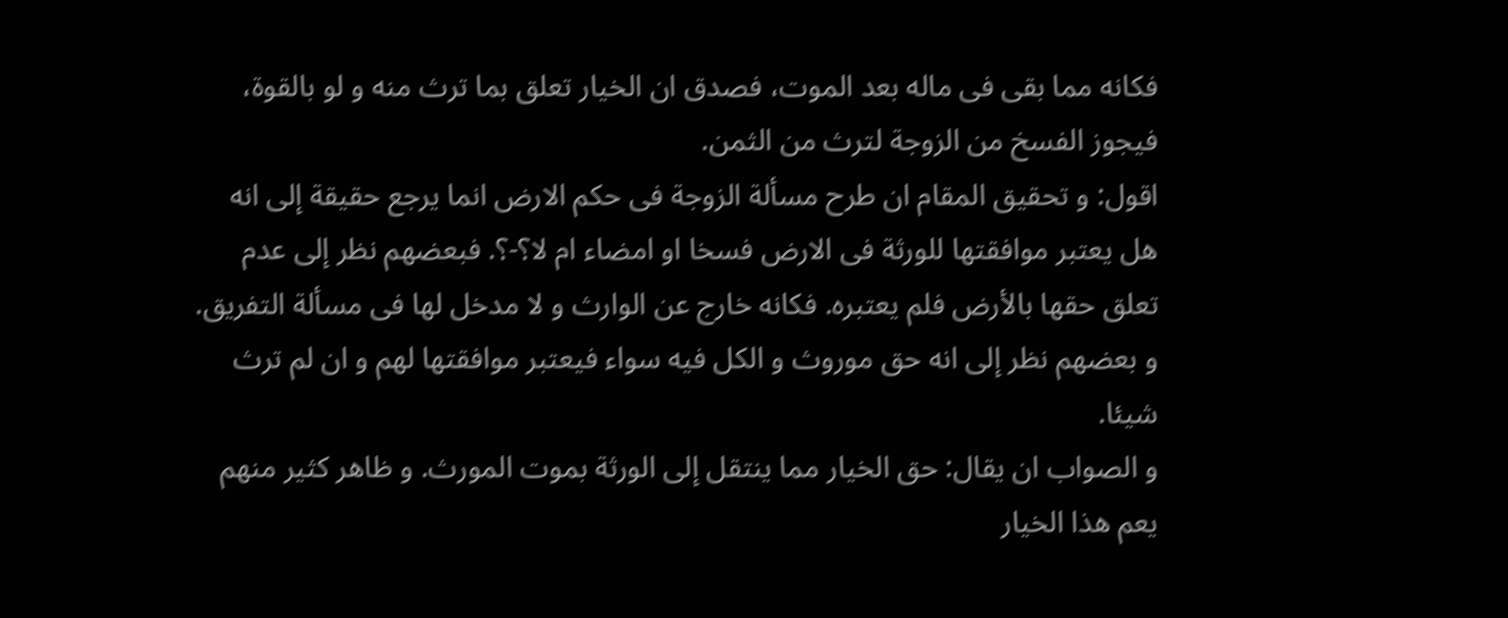فكانه مما بقى فى ماله بعد الموت، فصدق ان الخيار تعلق بما ترث منه و لو بالقوة، فيجوز الفسخ من الزوجة لترث من الثمن.
اقول: و تحقيق المقام ان طرح مسألة الزوجة فى حكم الارض انما يرجع حقيقة إلى انه هل يعتبر موافقتها للورثة فى الارض فسخا او امضاء ام لا؟-؟. فبعضهم نظر إلى عدم تعلق حقها بالأرض فلم يعتبره. فكانه خارج عن الوارث و لا مدخل لها فى مسألة التفريق.
و بعضهم نظر إلى انه حق موروث و الكل فيه سواء فيعتبر موافقتها لهم و ان لم ترث شيئا.
و الصواب ان يقال: حق الخيار مما ينتقل إلى الورثة بموت المورث. و ظاهر كثير منهم يعم هذا الخيار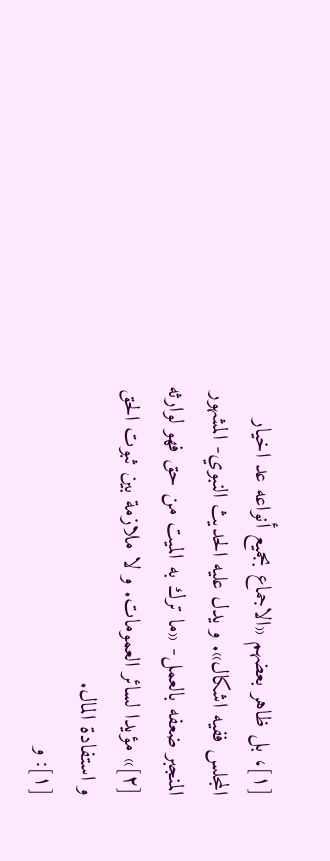[١]، بل ظاهر بعضهم «الاجماع بجميع أنواعه عد اخيار المجلس ففيه اشكال». و يدل عليه الحديث النبوي- المشهور المنجبر ضعفه بالعمل- «ما ترك به الميت من حق فهو لوارثه [٢]» مؤيدا لسائر العمومات. و لا ملازمة بين ثبوت الحق و استفادة المال.
[١]: و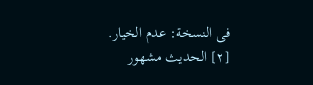فى النسخة: عدم الخيار.
[٢] الحديث مشهور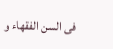فى السن الفقهاء و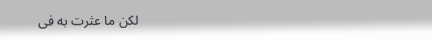لكن ما عثرت به فى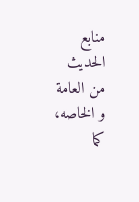منابع الحديث من العامة و الخاصه، كما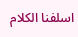اسلفنا الكلام